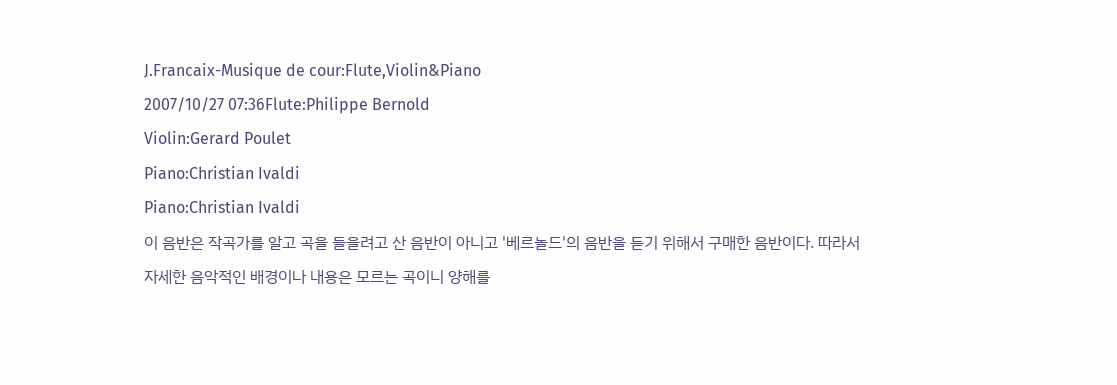J.Francaix-Musique de cour:Flute,Violin&Piano
2007/10/27 07:36Flute:Philippe Bernold
Violin:Gerard Poulet
Piano:Christian Ivaldi
Piano:Christian Ivaldi
이 음반은 작곡가를 알고 곡을 들을려고 산 음반이 아니고 '베르놀드'의 음반을 듣기 위해서 구매한 음반이다. 따라서 자세한 음악적인 배경이나 내용은 모르는 곡이니 양해를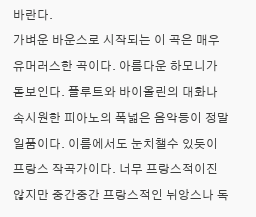바란다.
가벼운 바운스로 시작되는 이 곡은 매우 유머러스한 곡이다. 아름다운 하모니가 돋보인다. 플루트와 바이올린의 대화나 속시원한 피아노의 폭넓은 음악등이 정말 일품이다. 이름에서도 눈치챌수 있듯이 프랑스 작곡가이다. 너무 프랑스적이진 않지만 중간중간 프랑스적인 뉘앙스나 독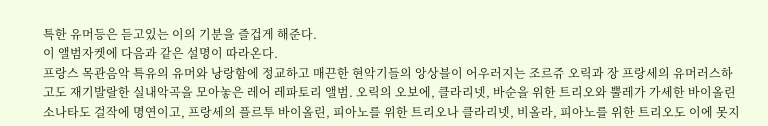특한 유머등은 듣고있는 이의 기분을 즐겁게 해준다.
이 앨범자켓에 다음과 같은 설명이 따라온다.
프랑스 목관음악 특유의 유머와 낭랑함에 정교하고 매끈한 현악기들의 앙상블이 어우러지는 조르쥬 오릭과 장 프랑세의 유머러스하고도 재기발랄한 실내악곡을 모아놓은 레어 레파토리 앨범. 오릭의 오보에, 클라리넷, 바순을 위한 트리오와 뿔레가 가세한 바이올린 소나타도 걸작에 명연이고, 프랑세의 플르투 바이올린, 피아노를 위한 트리오나 클라리넷, 비올라, 피아노를 위한 트리오도 이에 못지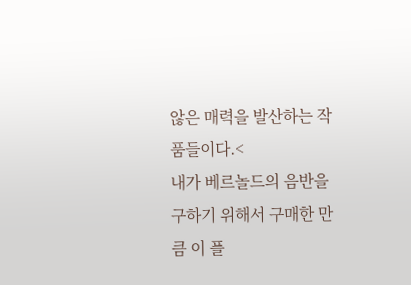않은 매력을 발산하는 작품들이다.<
내가 베르놀드의 음반을 구하기 위해서 구매한 만큼 이 플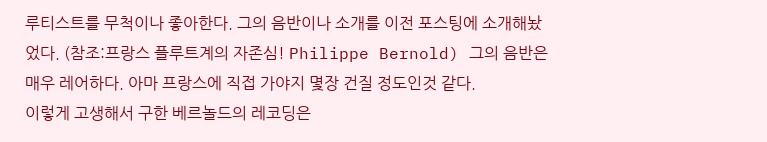루티스트를 무척이나 좋아한다. 그의 음반이나 소개를 이전 포스팅에 소개해놨었다. (참조:프랑스 플루트계의 자존심! Philippe Bernold) 그의 음반은 매우 레어하다. 아마 프랑스에 직접 가야지 몇장 건질 정도인것 같다.
이렇게 고생해서 구한 베르놀드의 레코딩은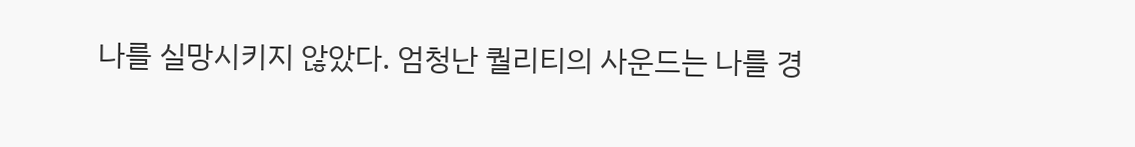나를 실망시키지 않았다. 엄청난 퀄리티의 사운드는 나를 경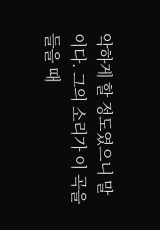악하게 할 정도였으니 말이다. 그의 소리가 이 곡을 들을 때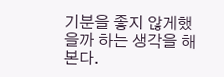기분을 좋지 않게했을까 하는 생각을 해본다.